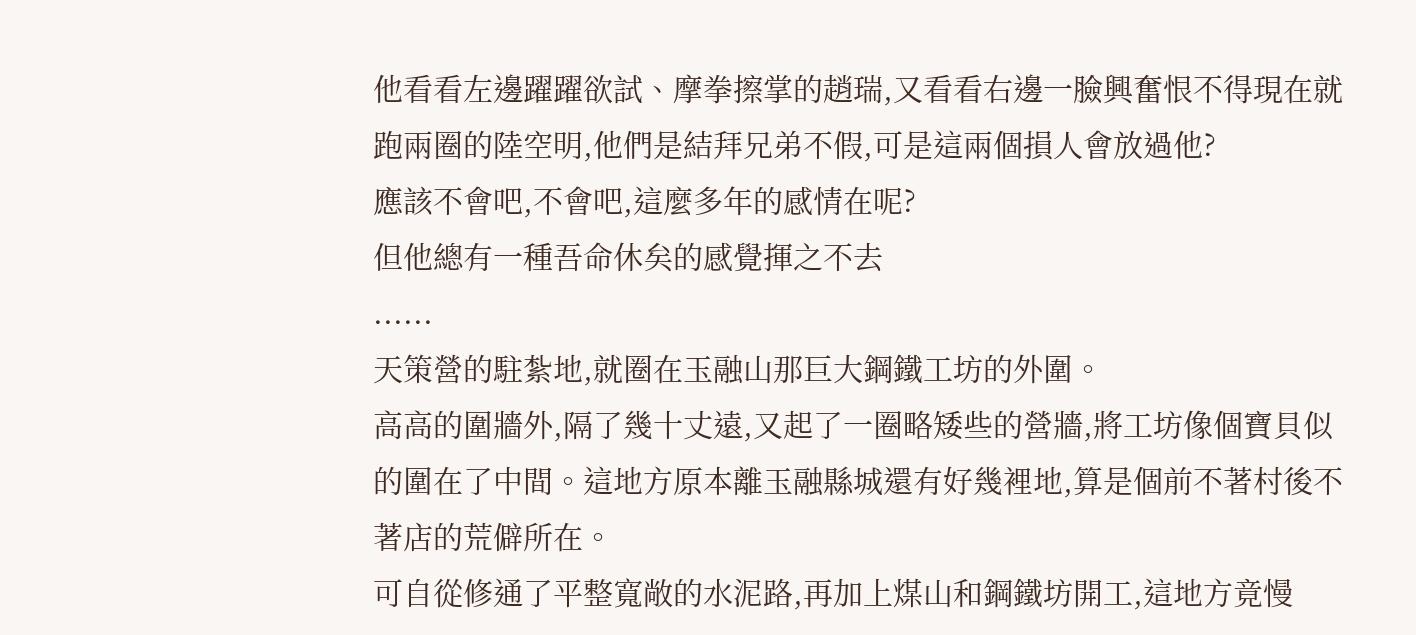他看看左邊躍躍欲試、摩拳擦掌的趙瑞,又看看右邊一臉興奮恨不得現在就跑兩圈的陸空明,他們是結拜兄弟不假,可是這兩個損人會放過他?
應該不會吧,不會吧,這麼多年的感情在呢?
但他總有一種吾命休矣的感覺揮之不去
......
天策營的駐紮地,就圈在玉融山那巨大鋼鐵工坊的外圍。
高高的圍牆外,隔了幾十丈遠,又起了一圈略矮些的營牆,將工坊像個寶貝似的圍在了中間。這地方原本離玉融縣城還有好幾裡地,算是個前不著村後不著店的荒僻所在。
可自從修通了平整寬敞的水泥路,再加上煤山和鋼鐵坊開工,這地方竟慢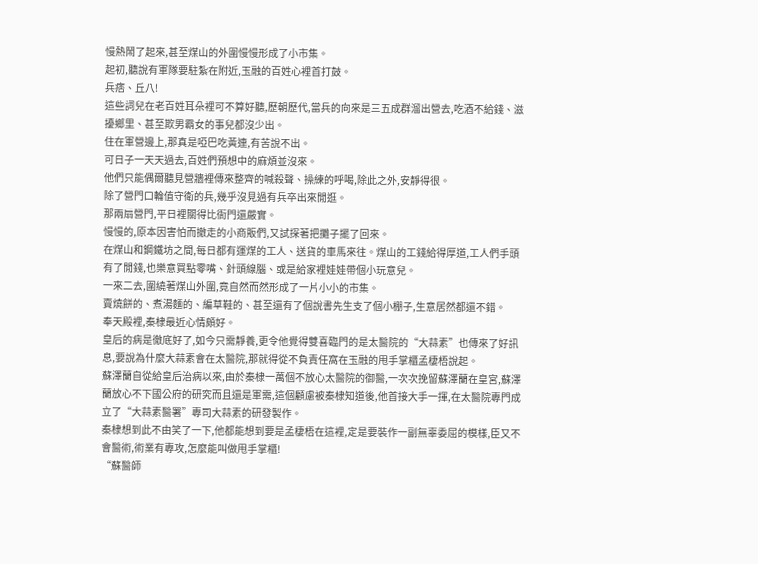慢熱鬧了起來,甚至煤山的外圍慢慢形成了小市集。
起初,聽說有軍隊要駐紮在附近,玉融的百姓心裡首打鼓。
兵痞、丘八!
這些詞兒在老百姓耳朵裡可不算好聽,歷朝歷代,當兵的向來是三五成群溜出營去,吃酒不給錢、滋擾鄉里、甚至欺男霸女的事兒都沒少出。
住在軍營邊上,那真是啞巴吃黃連,有苦說不出。
可日子一天天過去,百姓們預想中的麻煩並沒來。
他們只能偶爾聽見營牆裡傳來整齊的喊殺聲、操練的呼喝,除此之外,安靜得很。
除了營門口輪值守衛的兵,幾乎沒見過有兵卒出來閒逛。
那兩扇營門,平日裡關得比衙門還嚴實。
慢慢的,原本因害怕而撤走的小商販們,又試探著把攤子擺了回來。
在煤山和鋼鐵坊之間,每日都有運煤的工人、送貨的車馬來往。煤山的工錢給得厚道,工人們手頭有了閒錢,也樂意買點零嘴、針頭線腦、或是給家裡娃娃帶個小玩意兒。
一來二去,圍繞著煤山外圍,竟自然而然形成了一片小小的市集。
賣燒餅的、煮湯麵的、編草鞋的、甚至還有了個說書先生支了個小棚子,生意居然都還不錯。
奉天殿裡,秦棣最近心情頗好。
皇后的病是徹底好了,如今只需靜養,更令他覺得雙喜臨門的是太醫院的“大蒜素”也傳來了好訊息,要說為什麼大蒜素會在太醫院,那就得從不負責任窩在玉融的甩手掌櫃孟棲梧說起。
蘇澤蘭自從給皇后治病以來,由於秦棣一萬個不放心太醫院的御醫,一次次挽留蘇澤蘭在皇宮,蘇澤蘭放心不下國公府的研究而且還是軍需,這個顧慮被秦棣知道後,他首接大手一揮,在太醫院專門成立了“大蒜素醫署”專司大蒜素的研發製作。
秦棣想到此不由笑了一下,他都能想到要是孟棲梧在這裡,定是要裝作一副無辜委屈的模樣,臣又不會醫術,術業有專攻,怎麼能叫做甩手掌櫃!
“蘇醫師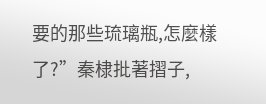要的那些琉璃瓶,怎麼樣了?”秦棣批著摺子,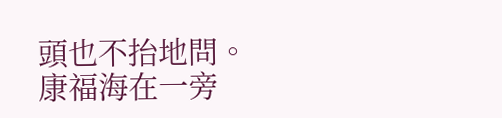頭也不抬地問。
康福海在一旁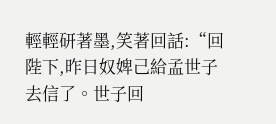輕輕研著墨,笑著回話:“回陛下,昨日奴婢己給孟世子去信了。世子回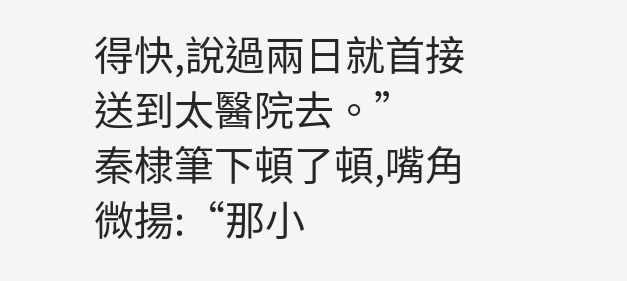得快,說過兩日就首接送到太醫院去。”
秦棣筆下頓了頓,嘴角微揚:“那小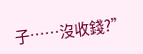子……沒收錢?”